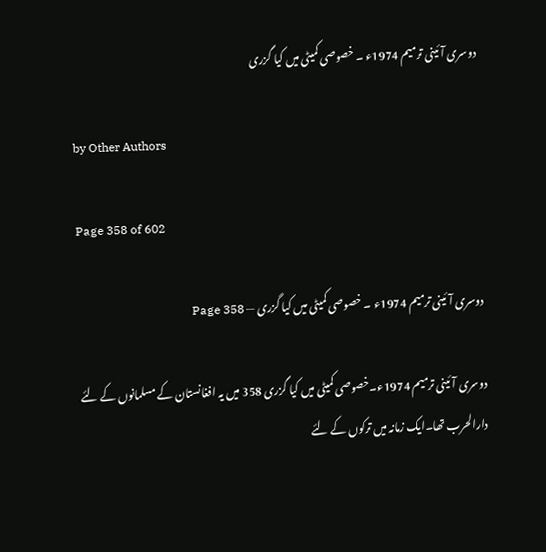دوسری آئینی ترمیم 1974ء ۔ خصوصی کمیٹی میں کیا گزری

by Other Authors

Page 358 of 602

دوسری آئینی ترمیم 1974ء ۔ خصوصی کمیٹی میں کیا گزری — Page 358

دوسری آئینی ترمیم 1974ء۔خصوصی کمیٹی میں کیا گزری 358 میں یہ افغانستان کے مسلمانوں کے لئے دارالحرب تھا۔ایک زمانہ میں ترکوں کے لئے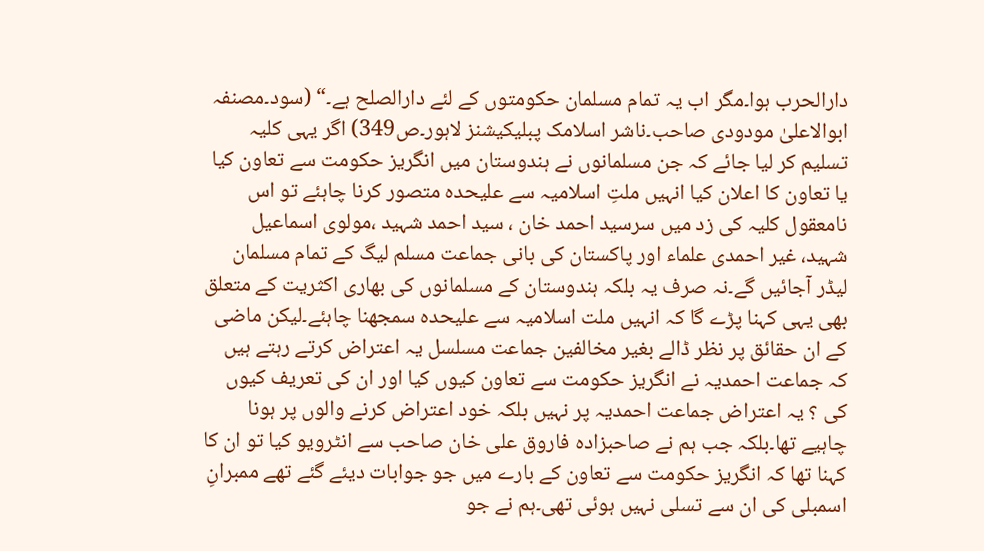دارالحرب ہوا۔مگر اب یہ تمام مسلمان حکومتوں کے لئے دارالصلح ہے۔“ (سود۔مصنفہ ابوالاعلیٰ مودودی صاحب۔ناشر اسلامک پبلیکیشنز لاہور۔ص349) اگر یہی کلیہ تسلیم کر لیا جائے کہ جن مسلمانوں نے ہندوستان میں انگریز حکومت سے تعاون کیا یا تعاون کا اعلان کیا انہیں ملتِ اسلامیہ سے علیحدہ متصور کرنا چاہئے تو اس نامعقول کلیہ کی زد میں سرسید احمد خان ، سید احمد شہید ،مولوی اسماعیل شہید، غیر احمدی علماء اور پاکستان کی بانی جماعت مسلم لیگ کے تمام مسلمان لیڈر آجائیں گے۔نہ صرف یہ بلکہ ہندوستان کے مسلمانوں کی بھاری اکثریت کے متعلق بھی یہی کہنا پڑے گا کہ انہیں ملت اسلامیہ سے علیحدہ سمجھنا چاہئے۔لیکن ماضی کے ان حقائق پر نظر ڈالے بغیر مخالفین جماعت مسلسل یہ اعتراض کرتے رہتے ہیں کہ جماعت احمدیہ نے انگریز حکومت سے تعاون کیوں کیا اور ان کی تعریف کیوں کی ؟ یہ اعتراض جماعت احمدیہ پر نہیں بلکہ خود اعتراض کرنے والوں پر ہونا چاہیے تھا۔بلکہ جب ہم نے صاحبزادہ فاروق علی خان صاحب سے انٹرویو کیا تو ان کا کہنا تھا کہ انگریز حکومت سے تعاون کے بارے میں جو جوابات دیئے گئے تھے ممبرانِ اسمبلی کی ان سے تسلی نہیں ہوئی تھی۔ہم نے جو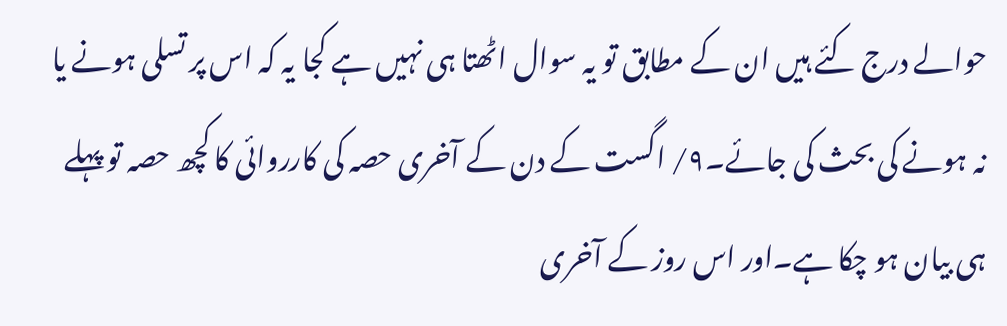حوالے درج کئے ہیں ان کے مطابق تو یہ سوال اٹھتا ہی نہیں ہے کجا یہ کہ اس پر تسلی ہونے یا نہ ہونے کی بحث کی جائے۔۹/ اگست کے دن کے آخری حصہ کی کارروائی کا کچھ حصہ تو پہلے ہی بیان ہو چکا ہے۔اور اس روز کے آخری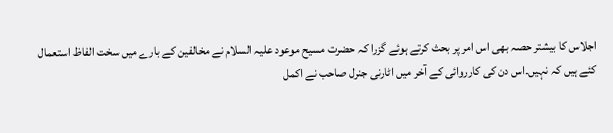اجلاس کا بیشتر حصہ بھی اس امر پر بحث کرتے ہوئے گزرا کہ حضرت مسیح موعود علیہ السلام نے مخالفین کے بارے میں سخت الفاظ استعمال کئے ہیں کہ نہیں۔اس دن کی کارروائی کے آخر میں اٹارنی جنرل صاحب نے اکمل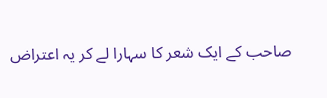صاحب کے ایک شعر کا سہارا لے کر یہ اعتراض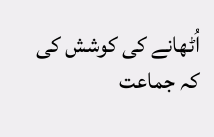اُٹھانے کی کوشش کی کہ جماعت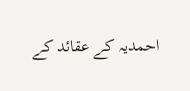احمدیہ کے عقائد کے